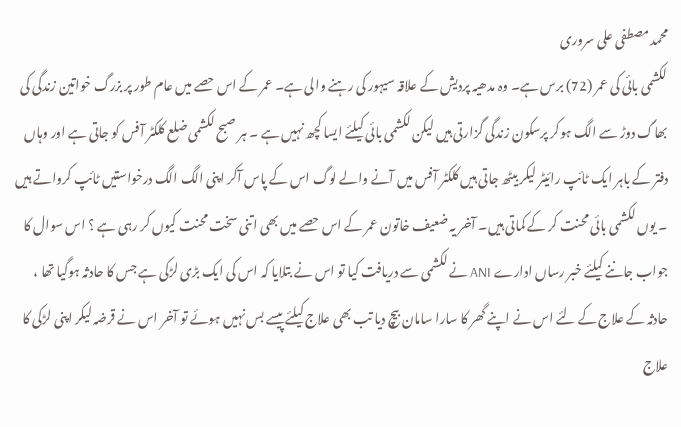محمد مصطفی علی سروری
لکشمی بائی کی عمر (72) برس ہے۔ وہ مدھیہ پردیش کے علاقہ سیہور کی رہنے والی ہے۔ عمر کے اس حصے میں عام طور پر بزرگ خواتین زندگی کی بھاگ دوڑ سے الگ ہوکر پرسکون زندگی گزارتی ہیں لیکن لکشمی بائی کیلئے ایسا کچھ نہیں ہے ۔ ہر صبح لکشمی ضلع کلکٹر آفس کو جاتی ہے اور وہاں دفتر کے باہر ایک ٹائپ رائیٹر لیکر بیٹھ جاتی ہیں کلکٹر آفس میں آنے والے لوگ اس کے پاس آکر اپنی الگ الگ درخواستیں ٹائپ کرواتے ہیں ۔ یوں لکشمی بائی محنت کر کے کماتی ہیں۔ آخر یہ ضعیف خاتون عمر کے اس حصے میں بھی اتنی سخت محنت کیوں کر رہی ہے ؟ اس سوال کا جواب جاننے کیلئے خبر رساں ادارے ANI نے لکشمی سے دریافت کیا تو اس نے بتلایا کہ اس کی ایک بڑی لڑکی ہے جس کا حادثہ ہوگیا تھا ، حادثہ کے علاج کے لئے اس نے اپنے گھر کا سارا سامان بیچ دیا تب بھی علاج کیلئے پیسے بس نہیں ہوئے تو آخر اس نے قرضہ لیکر اپنی لڑکی کا علاج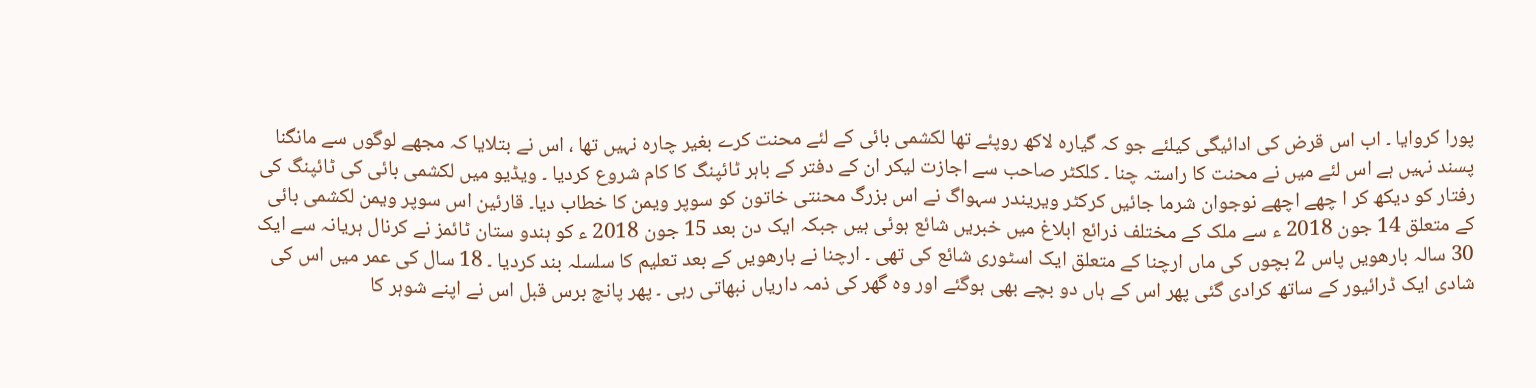پورا کروایا ۔ اب اس قرض کی ادائیگی کیلئے جو کہ گیارہ لاکھ روپئے تھا لکشمی بائی کے لئے محنت کرے بغیر چارہ نہیں تھا ، اس نے بتلایا کہ مجھے لوگوں سے مانگنا پسند نہیں ہے اس لئے میں نے محنت کا راستہ چنا ۔ کلکٹر صاحب سے اجازت لیکر ان کے دفتر کے باہر ٹائپنگ کا کام شروع کردیا ۔ ویڈیو میں لکشمی بائی کی ٹائپنگ کی رفتار کو دیکھ کر ا چھے اچھے نوجوان شرما جائیں کرکٹر ویریندر سہواگ نے اس بزرگ محنتی خاتون کو سوپر ویمن کا خطاب دیا۔ قارئین اس سوپر ویمن لکشمی بائی کے متعلق 14 جون 2018 ء سے ملک کے مختلف ذرائع ابلاغ میں خبریں شائع ہوئی ہیں جبکہ ایک دن بعد 15 جون 2018 ء کو ہندو ستان ٹائمز نے کرنال ہریانہ سے ایک 30 سالہ بارھویں پاس 2 بچوں کی ماں ارچنا کے متعلق ایک اسٹوری شائع کی تھی ۔ ارچنا نے بارھویں کے بعد تعلیم کا سلسلہ بند کردیا ۔ 18 سال کی عمر میں اس کی شادی ایک ڈرائیور کے ساتھ کرادی گئی پھر اس کے ہاں دو بچے بھی ہوگئے اور وہ گھر کی ذمہ داریاں نبھاتی رہی ۔ پھر پانچ برس قبل اس نے اپنے شوہر کا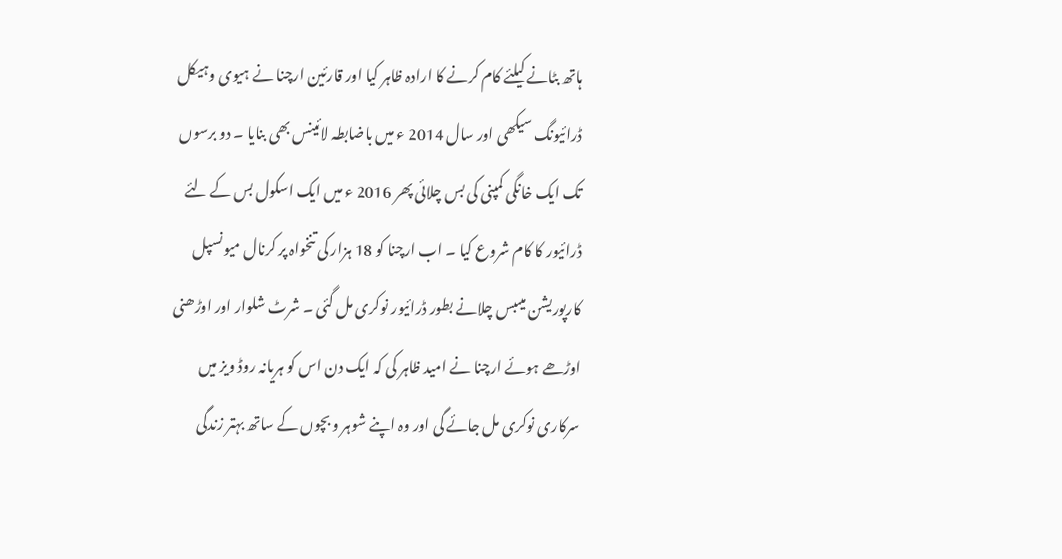ہاتھ بٹانے کیلئے کام کرنے کا ارادہ ظاہر کیا اور قارئین ارچنا نے ہیوی وہیکل ڈرائیونگ سیکھی اور سال 2014 ء میں باضابطہ لائینس بھی بنایا ۔ دو برسوں تک ایک خانگی کمپنی کی بس چلائی پھر 2016 ء میں ایک اسکول بس کے لئے ڈرائیور کا کام شروع کیا ۔ اب ارچنا کو 18 ہزار کی تنخواہ پر کرنال میونسپل کارپوریشن میںبس چلانے بطور ڈرائیور نوکری مل گئی ۔ شرٹ شلوار اور اوڑھنی اوڑھے ہوئے ارچنا نے امید ظاہر کی کہ ایک دن اس کو ہریانہ روڈ ویز میں سرکاری نوکری مل جائے گی اور وہ اپنے شوہر و بچوں کے ساتھ بہتر زندگی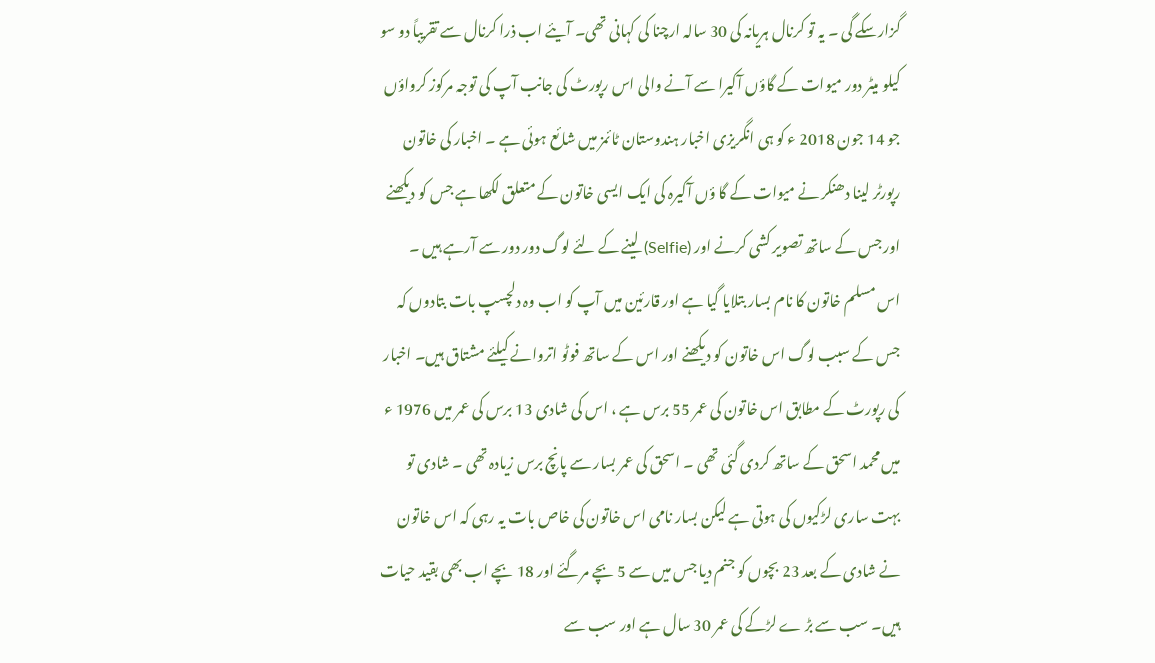گزارسکے گی ۔ یہ تو کرنال ہریانہ کی 30 سالہ ارچنا کی کہانی تھی۔ آیئے اب ذرا کرنال سے تقریباً دو سو کیلو میٹر دور میوات کے گاؤں آکیرا سے آنے والی اس رپورٹ کی جانب آپ کی توجہ مرکوز کرواؤں جو 14 جون 2018 ء کو ہی انگریزی اخبار ہندوستان ٹائمز میں شائع ہوئی ہے ۔ اخبار کی خاتون رپورٹر لینا دھنکر نے میوات کے گا ؤں آکیرہ کی ایک ایسی خاتون کے متعلق لکھا ہے جس کو دیکھنے اور جس کے ساتھ تصویر کشی کرنے اور (Selfie) لینے کے لئے لوگ دور دور سے آرہے ہیں ۔
اس مسلم خاتون کا نام بسار بتلایا گیا ہے اور قارئین میں آپ کو اب وہ دلچسپ بات بتادوں کہ جس کے سبب لوگ اس خاتون کو دیکھنے اور اس کے ساتھ فوٹو اتروانے کیلئے مشتاق ہیں۔ اخبار کی رپورٹ کے مطابق اس خاتون کی عمر 55 برس ہے ، اس کی شادی 13 برس کی عمر میں 1976 ء میں محمد اسحق کے ساتھ کردی گئی تھی ۔ اسحق کی عمر بسار سے پانچ برس زیادہ تھی ۔ شادی تو بہت ساری لڑکیوں کی ہوتی ہے لیکن بسار نامی اس خاتون کی خاص بات یہ رہی کہ اس خاتون نے شادی کے بعد 23 بچوں کو جنم دیا جس میں سے 5 بچے مرگئے اور 18 بچے اب بھی بقید حیات ہیں۔ سب سے بڑ ے لڑکے کی عمر 30 سال ہے اور سب سے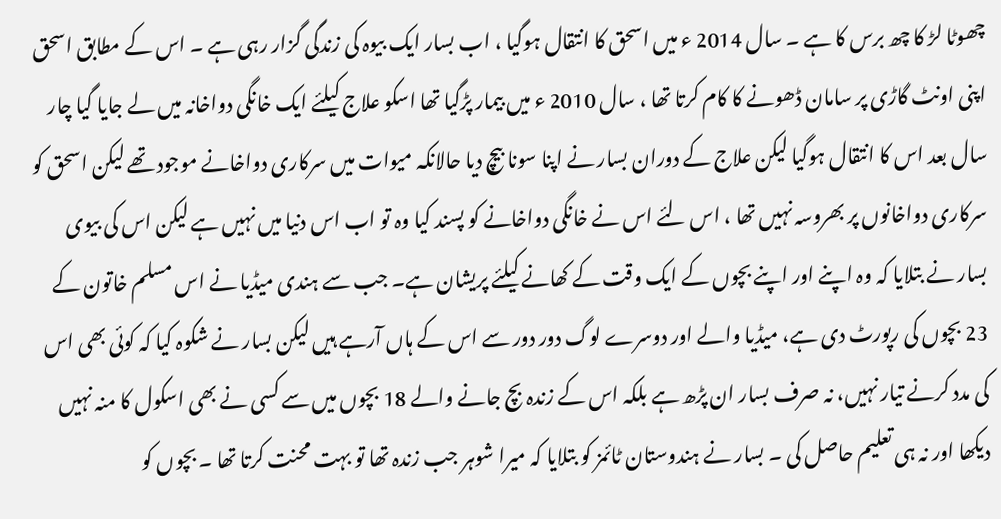چھوٹا لڑ کا چھ برس کا ہے ۔ سال 2014 ء میں اسحق کا انتقال ہوگیا ، اب بسار ایک بیوہ کی زندگی گزار رہی ہے ۔ اس کے مطابق اسحق اپنی اونٹ گاڑی پر سامان ڈھونے کا کام کرتا تھا ، سال 2010 ء میں بیمار پڑگیا تھا اسکو علاج کیلئے ایک خانگی دواخانہ میں لے جایا گیا چار سال بعد اس کا انتقال ہوگیا لیکن علاج کے دوران بسار نے اپنا سونا بیچ دیا حالانکہ میوات میں سرکاری دواخانے موجود تھے لیکن اسحق کو سرکاری دواخانوں پر بھروسہ نہیں تھا ، اس لئے اس نے خانگی دواخانے کو پسند کیا وہ تو اب اس دنیا میں نہیں ہے لیکن اس کی بیوی بسار نے بتلایا کہ وہ اپنے اور اپنے بچوں کے ایک وقت کے کھانے کیلئے پریشان ہے۔ جب سے ہندی میڈیا نے اس مسلم خاتون کے 23 بچوں کی رپورٹ دی ہے، میڈیا والے اور دوسرے لوگ دور دور سے اس کے ہاں آرہے ہیں لیکن بسار نے شکوہ کیا کہ کوئی بھی اس کی مدد کرنے تیار نہیں، نہ صرف بسار ان پڑھ ہے بلکہ اس کے زندہ بچ جانے والے 18 بچوں میں سے کسی نے بھی اسکول کا منہ نہیں دیکھا اور نہ ہی تعلیم حاصل کی ۔ بسار نے ہندوستان ٹائمز کو بتلایا کہ میرا شوہر جب زندہ تھا تو بہت محنت کرتا تھا ۔ بچوں کو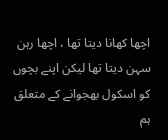اچھا کھانا دیتا تھا ، اچھا رہن سہن دیتا تھا لیکن اپنے بچوں کو اسکول بھجوانے کے متعلق ہم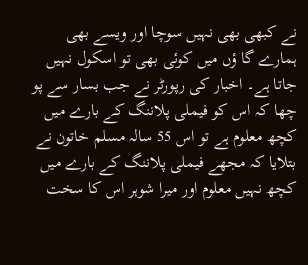نے کبھی بھی نہیں سوچا اور ویسے بھی ہمارے گا ؤں میں کوئی بھی تو اسکول نہیں جاتا ہے۔ اخبار کی رپورٹر نے جب بسار سے پو چھا کہ اس کو فیملی پلاننگ کے بارے میں کچھ معلوم ہے تو اس 55 سالہ مسلم خاتون نے بتلایا کہ مجھے فیملی پلاننگ کے بارے میں کچھ نہیں معلوم اور میرا شوہر اس کا سخت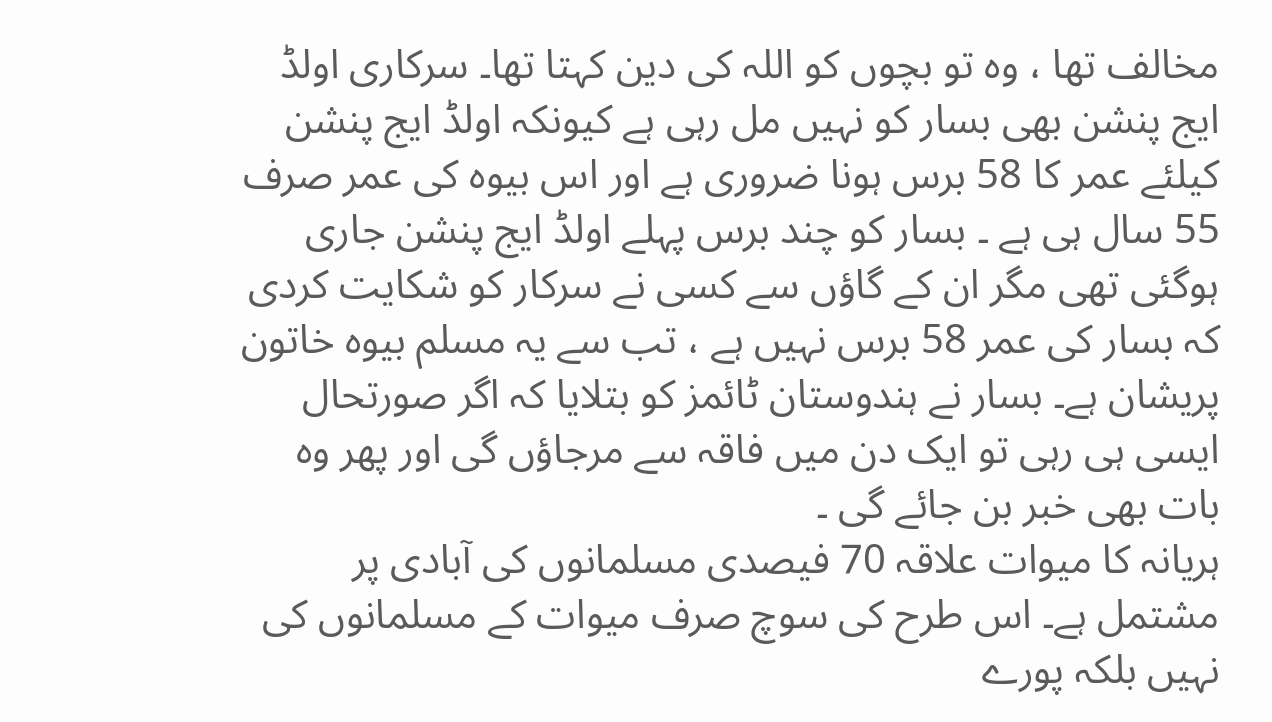مخالف تھا ، وہ تو بچوں کو اللہ کی دین کہتا تھا۔ سرکاری اولڈ ایج پنشن بھی بسار کو نہیں مل رہی ہے کیونکہ اولڈ ایج پنشن کیلئے عمر کا 58 برس ہونا ضروری ہے اور اس بیوہ کی عمر صرف 55 سال ہی ہے ۔ بسار کو چند برس پہلے اولڈ ایج پنشن جاری ہوگئی تھی مگر ان کے گاؤں سے کسی نے سرکار کو شکایت کردی کہ بسار کی عمر 58 برس نہیں ہے ، تب سے یہ مسلم بیوہ خاتون پریشان ہے۔ بسار نے ہندوستان ٹائمز کو بتلایا کہ اگر صورتحال ایسی ہی رہی تو ایک دن میں فاقہ سے مرجاؤں گی اور پھر وہ بات بھی خبر بن جائے گی ۔
ہریانہ کا میوات علاقہ 70 فیصدی مسلمانوں کی آبادی پر مشتمل ہے۔ اس طرح کی سوچ صرف میوات کے مسلمانوں کی نہیں بلکہ پورے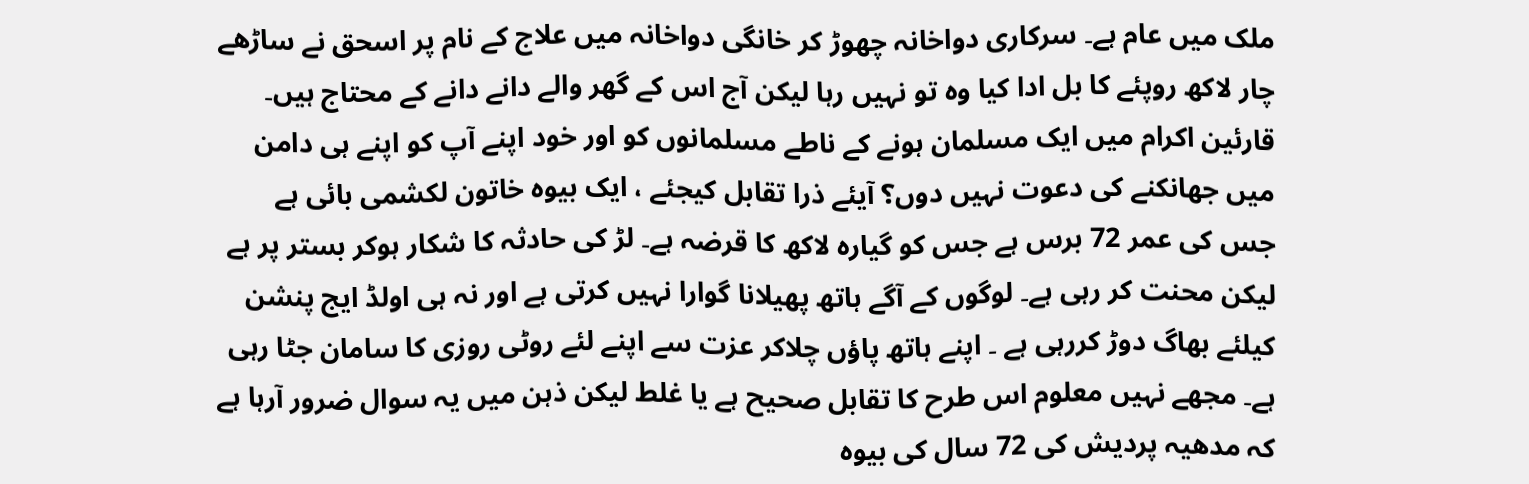ملک میں عام ہے۔ سرکاری دواخانہ چھوڑ کر خانگی دواخانہ میں علاج کے نام پر اسحق نے ساڑھے چار لاکھ روپئے کا بل ادا کیا وہ تو نہیں رہا لیکن آج اس کے گھر والے دانے دانے کے محتاج ہیں۔
قارئین اکرام میں ایک مسلمان ہونے کے ناطے مسلمانوں کو اور خود اپنے آپ کو اپنے ہی دامن میں جھانکنے کی دعوت نہیں دوں؟ آیئے ذرا تقابل کیجئے ، ایک بیوہ خاتون لکشمی بائی ہے جس کی عمر 72 برس ہے جس کو گیارہ لاکھ کا قرضہ ہے۔ لڑ کی حادثہ کا شکار ہوکر بستر پر ہے لیکن محنت کر رہی ہے۔ لوگوں کے آگے ہاتھ پھیلانا گوارا نہیں کرتی ہے اور نہ ہی اولڈ ایج پنشن کیلئے بھاگ دوڑ کررہی ہے ۔ اپنے ہاتھ پاؤں چلاکر عزت سے اپنے لئے روٹی روزی کا سامان جٹا رہی ہے۔ مجھے نہیں معلوم اس طرح کا تقابل صحیح ہے یا غلط لیکن ذہن میں یہ سوال ضرور آرہا ہے کہ مدھیہ پردیش کی 72 سال کی بیوہ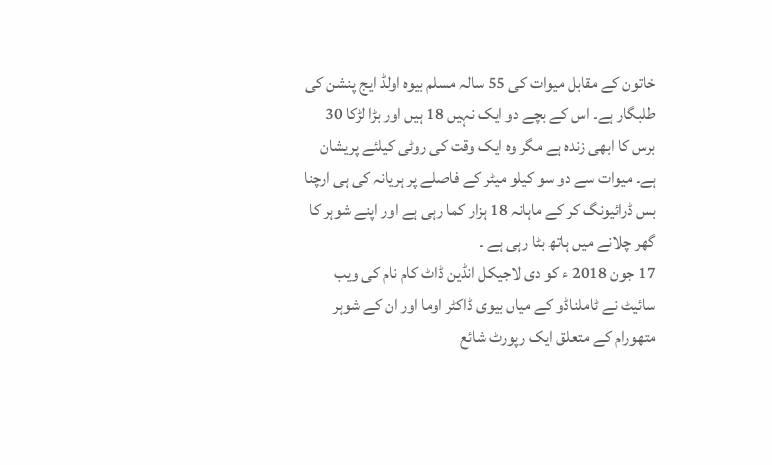خاتون کے مقابل میوات کی 55 سالہ مسلم بیوہ اولڈ ایج پنشن کی طلبگار ہے۔ اس کے بچے دو ایک نہیں 18 ہیں اور بڑا لڑکا 30 برس کا ابھی زندہ ہے مگر وہ ایک وقت کی روٹی کیلئے پریشان ہے۔ میوات سے دو سو کیلو میٹر کے فاصلے پر ہریانہ کی ہی ارچنا بس ڈرائیونگ کر کے ماہانہ 18 ہزار کما رہی ہے اور اپنے شوہر کا گھر چلانے میں ہاتھ بٹا رہی ہے ۔
17 جون 2018 ء کو دی لاجیکل انڈین ڈاٹ کام نام کی ویب سائیٹ نے ٹاملناڈو کے میاں بیوی ڈاکٹر اوما اور ان کے شوہر متھورام کے متعلق ایک رپورٹ شائع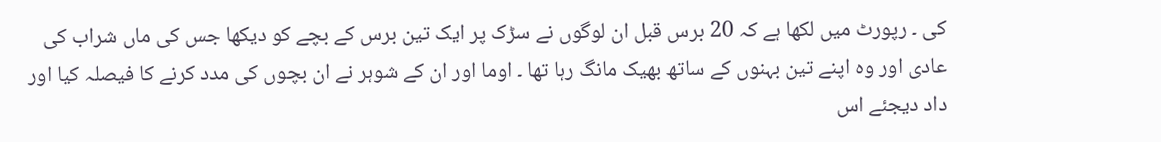کی ۔ رپورٹ میں لکھا ہے کہ 20 برس قبل ان لوگوں نے سڑک پر ایک تین برس کے بچے کو دیکھا جس کی ماں شراب کی عادی اور وہ اپنے تین بہنوں کے ساتھ بھیک مانگ رہا تھا ۔ اوما اور ان کے شوہر نے ان بچوں کی مدد کرنے کا فیصلہ کیا اور داد دیجئے اس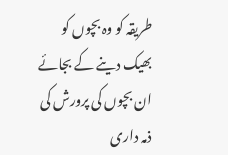طریقہ کو وہ بچوں کو بھیک دینے کے بجائے ان بچوں کی پرورش کی ذمہ داری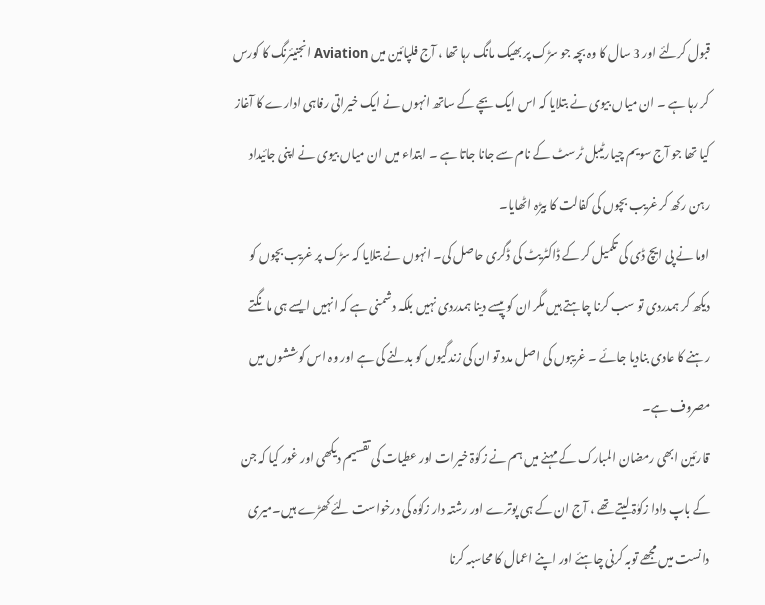قبول کرلئے اور 3 سال کا وہ بچہ جو سڑک پر بھیک مانگ رہا تھا ، آج فلپائین میں Aviation انجنیئرنگ کا کورس کر رہا ہے ۔ ان میاں بیوی نے بتلایا کہ اس ایک بچے کے ساتھ انہوں نے ایک خیراتی رفاہی ادارے کا آغاز کیا تھا جو آج سویم چیارٹیبل ٹرسٹ کے نام سے جانا جاتا ہے ۔ ابتداء میں ان میاں بیوی نے اپنی جائیداد رہن رکھ کر غریب بچوں کی کفالت کا بیڑہ اٹھایا۔
اوما نے پی ایچ ڈی کی تکمیل کر کے ڈاکٹریٹ کی ڈگری حاصل کی۔ انہوں نے بتلایا کہ سڑک پر غریب بچوں کو دیکھ کر ہمدردی تو سب کرنا چاہتے ہیں مگر ان کو پیسے دینا ہمدردی نہیں بلکہ دشمنی ہے کہ انہیں ایسے ہی مانگتے رہنے کا عادی بنادیا جائے ۔ غریبوں کی اصل مدد تو ان کی زندگیوں کو بدلنے کی ہے اور وہ اس کوششوں میں مصروف ہے۔
قارئین ابھی رمضان المبارک کے مہنے میں ہم نے زکوٰۃ خیرات اور عطیات کی تقسیم دیکھی اور غور کیا کہ جن کے باپ دادا زکوٰۃ لیتے تھے ، آج ان کے ہی پوترے اور رشتہ دار زکوٰہ کی درخواست لئے کھڑے ہیں۔میری دانست میں مجھے توبہ کرنی چاہئے اور اپنے اعمال کا محاسبہ کرنا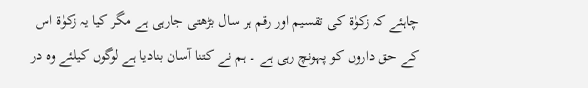چاہئے کہ زکوٰۃ کی تقسیم اور رقم ہر سال بڑھتی جارہی ہے مگر کیا یہ زکوٰۃ اس کے حق داروں کو پہونچ رہی ہے ۔ ہم نے کتنا آسان بنادیا ہے لوگوں کیلئے وہ در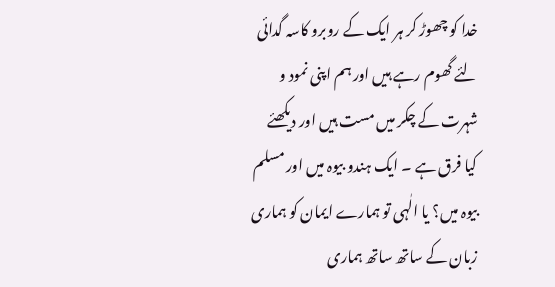خدا کو چھوڑ کر ہر ایک کے روبرو کاسہ گدائی لئے گھوم رہے ہیں اور ہم اپنی نمود و شہرت کے چکر میں مست ہیں اور دیکھئے کیا فرق ہے ۔ ایک ہندو بیوہ میں اور مسلم بیوہ میں؟ یا الٰہی تو ہمارے ایمان کو ہماری زبان کے ساتھ ساتھ ہماری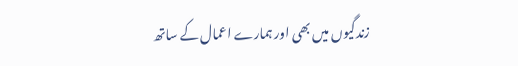زندگیوں میں بھی اور ہمارے اعمال کے ساتھ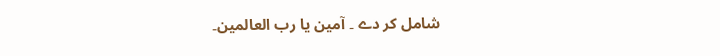شامل کر دے ۔ آمین یا رب العالمین۔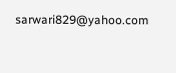sarwari829@yahoo.com